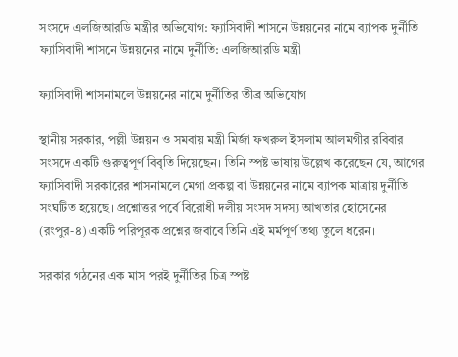সংসদে এলজিআরডি মন্ত্রীর অভিযোগ: ফ্যাসিবাদী শাসনে উন্নয়নের নামে ব্যাপক দুর্নীতি
ফ্যাসিবাদী শাসনে উন্নয়নের নামে দুর্নীতি: এলজিআরডি মন্ত্রী

ফ্যাসিবাদী শাসনামলে উন্নয়নের নামে দুর্নীতির তীব্র অভিযোগ

স্থানীয় সরকার, পল্লী উন্নয়ন ও সমবায় মন্ত্রী মির্জা ফখরুল ইসলাম আলমগীর রবিবার সংসদে একটি গুরুত্বপূর্ণ বিবৃতি দিয়েছেন। তিনি স্পষ্ট ভাষায় উল্লেখ করেছেন যে, আগের ফ্যাসিবাদী সরকারের শাসনামলে মেগা প্রকল্প বা উন্নয়নের নামে ব্যাপক মাত্রায় দুর্নীতি সংঘটিত হয়েছে। প্রশ্নোত্তর পর্বে বিরোধী দলীয় সংসদ সদস্য আখতার হোসেনের (রংপুর-৪) একটি পরিপূরক প্রশ্নের জবাবে তিনি এই মর্মপূর্ণ তথ্য তুলে ধরেন।

সরকার গঠনের এক মাস পরই দুর্নীতির চিত্র স্পষ্ট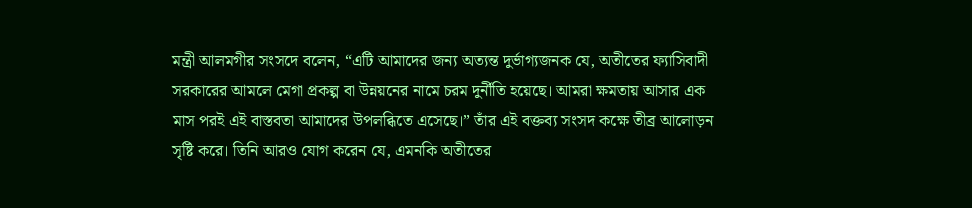মন্ত্রী আলমগীর সংসদে বলেন, “এটি আমাদের জন্য অত্যন্ত দুর্ভাগ্যজনক যে, অতীতের ফ্যাসিবাদী সরকারের আমলে মেগা প্রকল্প বা উন্নয়নের নামে চরম দুর্নীতি হয়েছে। আমরা ক্ষমতায় আসার এক মাস পরই এই বাস্তবতা আমাদের উপলব্ধিতে এসেছে।” তাঁর এই বক্তব্য সংসদ কক্ষে তীব্র আলোড়ন সৃষ্টি করে। তিনি আরও যোগ করেন যে, এমনকি অতীতের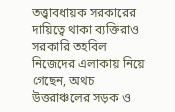তত্ত্বাবধায়ক সরকারের দায়িত্বে থাকা ব্যক্তিরাও সরকারি তহবিল নিজেদের এলাকায় নিয়ে গেছেন, অথচ উত্তরাঞ্চলের সড়ক ও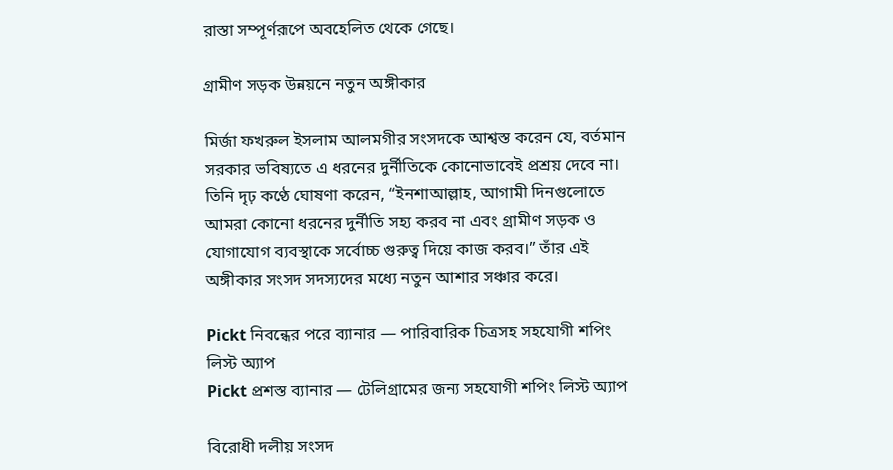রাস্তা সম্পূর্ণরূপে অবহেলিত থেকে গেছে।

গ্রামীণ সড়ক উন্নয়নে নতুন অঙ্গীকার

মির্জা ফখরুল ইসলাম আলমগীর সংসদকে আশ্বস্ত করেন যে, বর্তমান সরকার ভবিষ্যতে এ ধরনের দুর্নীতিকে কোনোভাবেই প্রশ্রয় দেবে না। তিনি দৃঢ় কণ্ঠে ঘোষণা করেন, “ইনশাআল্লাহ, আগামী দিনগুলোতে আমরা কোনো ধরনের দুর্নীতি সহ্য করব না এবং গ্রামীণ সড়ক ও যোগাযোগ ব্যবস্থাকে সর্বোচ্চ গুরুত্ব দিয়ে কাজ করব।” তাঁর এই অঙ্গীকার সংসদ সদস্যদের মধ্যে নতুন আশার সঞ্চার করে।

Pickt নিবন্ধের পরে ব্যানার — পারিবারিক চিত্রসহ সহযোগী শপিং লিস্ট অ্যাপ
Pickt প্রশস্ত ব্যানার — টেলিগ্রামের জন্য সহযোগী শপিং লিস্ট অ্যাপ

বিরোধী দলীয় সংসদ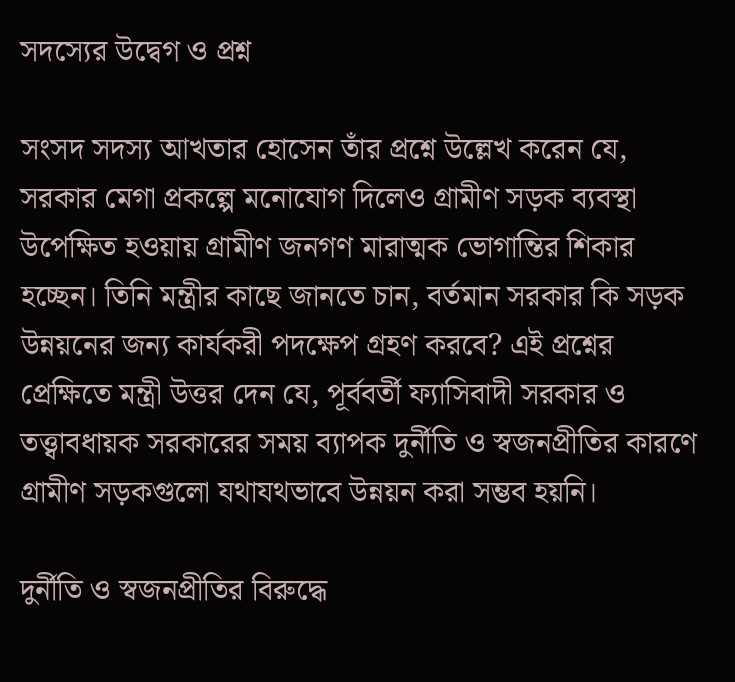সদস্যের উদ্বেগ ও প্রশ্ন

সংসদ সদস্য আখতার হোসেন তাঁর প্রশ্নে উল্লেখ করেন যে, সরকার মেগা প্রকল্পে মনোযোগ দিলেও গ্রামীণ সড়ক ব্যবস্থা উপেক্ষিত হওয়ায় গ্রামীণ জনগণ মারাত্মক ভোগান্তির শিকার হচ্ছেন। তিনি মন্ত্রীর কাছে জানতে চান, বর্তমান সরকার কি সড়ক উন্নয়নের জন্য কার্যকরী পদক্ষেপ গ্রহণ করবে? এই প্রশ্নের প্রেক্ষিতে মন্ত্রী উত্তর দেন যে, পূর্ববর্তী ফ্যাসিবাদী সরকার ও তত্ত্বাবধায়ক সরকারের সময় ব্যাপক দুর্নীতি ও স্বজনপ্রীতির কারণে গ্রামীণ সড়কগুলো যথাযথভাবে উন্নয়ন করা সম্ভব হয়নি।

দুর্নীতি ও স্বজনপ্রীতির বিরুদ্ধে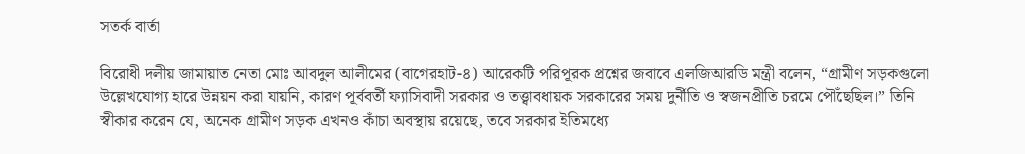সতর্ক বার্তা

বিরোধী দলীয় জামায়াত নেতা মোঃ আবদুল আলীমের (বাগেরহাট-৪) আরেকটি পরিপূরক প্রশ্নের জবাবে এলজিআরডি মন্ত্রী বলেন, “গ্রামীণ সড়কগুলো উল্লেখযোগ্য হারে উন্নয়ন করা যায়নি, কারণ পূর্ববর্তী ফ্যাসিবাদী সরকার ও তত্ত্বাবধায়ক সরকারের সময় দুর্নীতি ও স্বজনপ্রীতি চরমে পৌঁছেছিল।” তিনি স্বীকার করেন যে, অনেক গ্রামীণ সড়ক এখনও কাঁচা অবস্থায় রয়েছে, তবে সরকার ইতিমধ্যে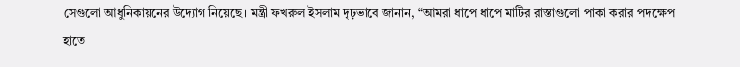সেগুলো আধুনিকায়নের উদ্যোগ নিয়েছে। মন্ত্রী ফখরুল ইসলাম দৃঢ়ভাবে জানান, “আমরা ধাপে ধাপে মাটির রাস্তাগুলো পাকা করার পদক্ষেপ হাতে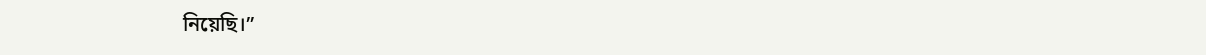নিয়েছি।”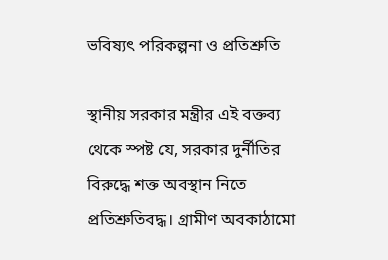ভবিষ্যৎ পরিকল্পনা ও প্রতিশ্রুতি

স্থানীয় সরকার মন্ত্রীর এই বক্তব্য থেকে স্পষ্ট যে, সরকার দুর্নীতির বিরুদ্ধে শক্ত অবস্থান নিতে প্রতিশ্রুতিবদ্ধ। গ্রামীণ অবকাঠামো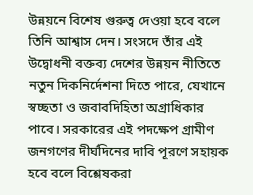উন্নয়নে বিশেষ গুরুত্ব দেওয়া হবে বলে তিনি আশ্বাস দেন। সংসদে তাঁর এই উদ্বোধনী বক্তব্য দেশের উন্নয়ন নীতিতে নতুন দিকনির্দেশনা দিতে পারে, যেখানে স্বচ্ছতা ও জবাবদিহিতা অগ্রাধিকার পাবে। সরকারের এই পদক্ষেপ গ্রামীণ জনগণের দীর্ঘদিনের দাবি পূরণে সহায়ক হবে বলে বিশ্লেষকরা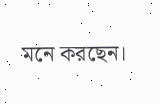মনে করছেন।